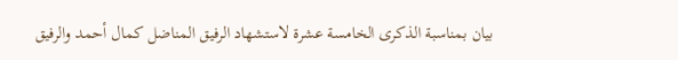بيان بمناسبة الذكرى الخامسة عشرة لاستشهاد الرفيق المناضل كمال أحمد والرفيق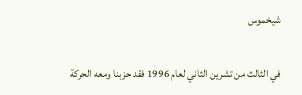شيخموس

في الثالث من تشرين الثاني لعام 1996 فقد حزبنا ومعه الحركة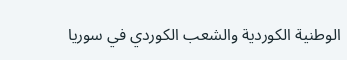الوطنية الكوردية والشعب الكوردي في سوريا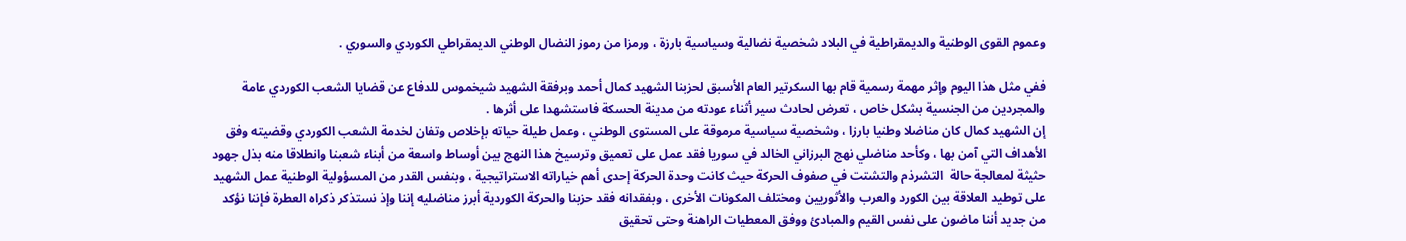وعموم القوى الوطنية والديمقراطية في البلاد شخصية نضالية وسياسية بارزة ، ورمزا من رموز النضال الوطني الديمقراطي الكوردي والسوري .

ففي مثل هذا اليوم وإثر مهمة رسمية قام بها السكرتير العام الأسبق لحزبنا الشهيد كمال أحمد وبرفقة الشهيد شيخموس للدفاع عن قضايا الشعب الكوردي عامة والمجردين من الجنسية بشكل خاص ، تعرض لحادث سير أثناء عودته من مدينة الحسكة فاستشهدا على أثرها .
إن الشهيد كمال كان مناضلا وطنيا بارزا ، وشخصية سياسية مرموقة على المستوى الوطني ، وعمل طيلة حياته بإخلاص وتفان لخدمة الشعب الكوردي وقضيته وفق الأهداف التي آمن بها ، وكأحد مناضلي نهج البرزاني الخالد في سوريا فقد عمل على تعميق وترسيخ هذا النهج بين أوساط واسعة من أبناء شعبنا وانطلاقا منه بذل جهود حثيثة لمعالجة حالة  التشرذم والتشتت في صفوف الحركة حيث كانت وحدة الحركة إحدى أهم خياراته الاستراتيجية ، وبنفس القدر من المسؤولية الوطنية عمل الشهيد على توطيد العلاقة بين الكورد والعرب والأثوريين ومختلف المكونات الأخرى ، وبفقدانه فقد حزبنا والحركة الكوردية أبرز مناضليه إننا وإذ نستذكر ذكراه العطرة فإننا نؤكد من جديد أننا ماضون على نفس القيم والمبادئ ووفق المعطيات الراهنة وحتى تحقيق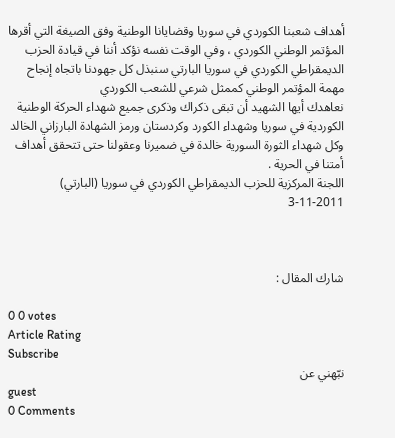أهداف شعبنا الكوردي في سوريا وقضايانا الوطنية وفق الصيغة التي أقرها المؤتمر الوطني الكوردي ، وفي الوقت نفسه نؤكد أننا في قيادة الحزب الديمقراطي الكوردي في سوريا البارتي سنبذل كل جهودنا باتجاه إنجاح مهمة المؤتمر الوطني كممثل شرعي للشعب الكوردي
نعاهدك أيها الشهيد أن تبقى ذكراك وذكرى جميع شهداء الحركة الوطنية الكوردية في سوريا وشهداء الكورد وكردستان ورمز الشهادة البارزاني الخالد وكل شهداء الثورة السورية خالدة في ضميرنا وعقولنا حتى تتحقق أهداف أمتنا في الحرية .
اللجنة المركزية للحزب الديمقراطي الكوردي في سوريا (البارتي)
3-11-2011



شارك المقال :

0 0 votes
Article Rating
Subscribe
نبّهني عن
guest
0 Comments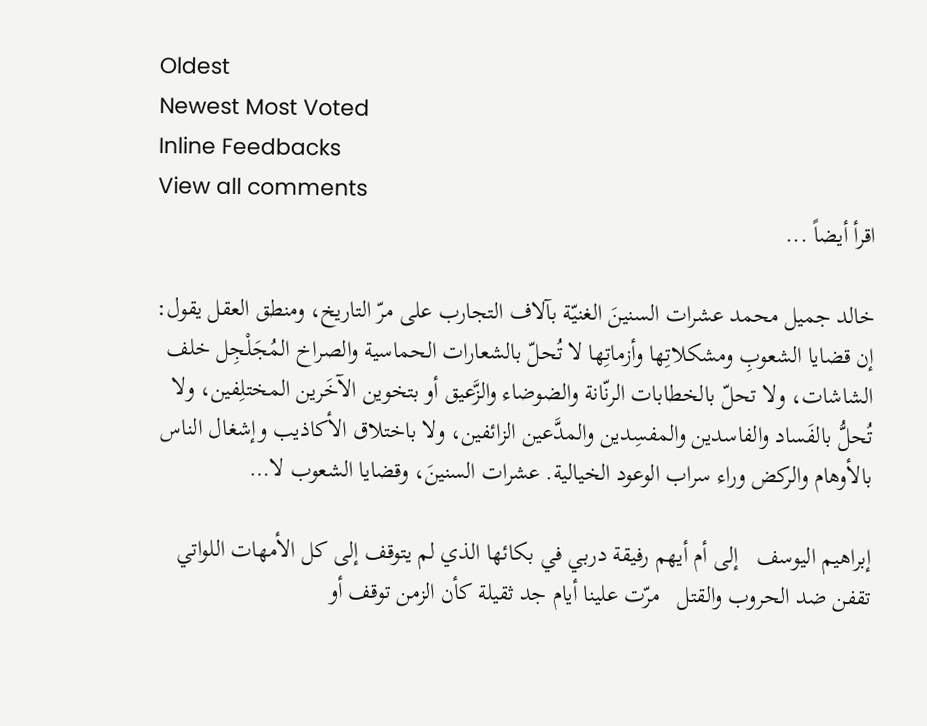Oldest
Newest Most Voted
Inline Feedbacks
View all comments
اقرأ أيضاً ...

خالد جميل محمد عشرات السنينَ الغنيّة بآلاف التجارب على مرّ التاريخ، ومنطق العقل يقول: إن قضايا الشعوبِ ومشكلاتِها وأزماتِها لا تُحلّ بالشعارات الحماسية والصراخ المُجَلْجِل خلف الشاشات، ولا تحلّ بالخطابات الرنّانة والضوضاء والزَّعيق أو بتخوين الآخَرين المختلِفين، ولا تُحلُّ بالفَساد والفاسدين والمفسِدين والمدَّعين الزائفين، ولا باختلاق الأكاذيب وإشغال الناس بالأوهام والركض وراء سراب الوعود الخيالية. عشرات السنينَ، وقضايا الشعوب لا…

إبراهيم اليوسف   إلى أم أيهم رفيقة دربي في بكائها الذي لم يتوقف إلى كل الأمهات اللواتي تقفن ضد الحروب والقتل   مرّت علينا أيام جد ثقيلة كأن الزمن توقف أو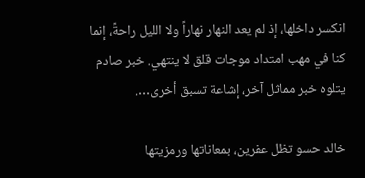انكسر داخلها، إذ لم يعد النهار نهاراً ولا الليل راحةً، إنما كنا في مهب امتداد موجات قلق لا ينتهي. خبر صادم يتلوه خبر مماثل آخر، إشاعة تسبق أخرى….

خالد حسو تظل عفرين، بمعاناتها ورمزيتها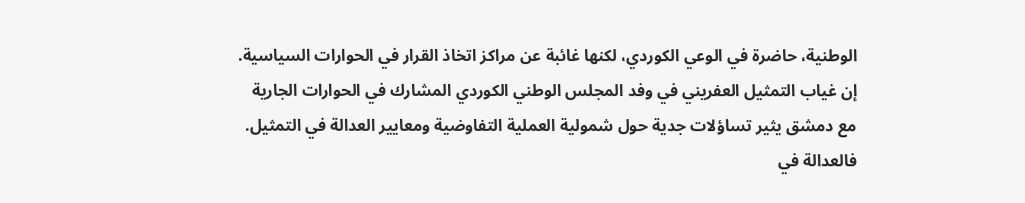الوطنية، حاضرة في الوعي الكوردي، لكنها غائبة عن مراكز اتخاذ القرار في الحوارات السياسية. إن غياب التمثيل العفريني في وفد المجلس الوطني الكوردي المشارك في الحوارات الجارية مع دمشق يثير تساؤلات جدية حول شمولية العملية التفاوضية ومعايير العدالة في التمثيل. فالعدالة في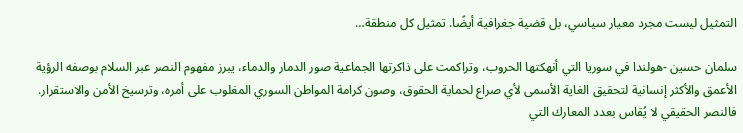التمثيل ليست مجرد معيار سياسي، بل قضية جغرافية أيضًا. تمثيل كل منطقة…

سلمان حسين -هولندا في سوريا التي أنهكتها الحروب، وتراكمت على ذاكرتها الجماعية صور الدمار والدماء، يبرز مفهوم النصر عبر السلام بوصفه الرؤية الأعمق والأكثر إنسانية لتحقيق الغاية الأسمى لأي صراع لحماية الحقوق، وصون كرامة المواطن السوري المغلوب على أمره، وترسيخ الأمن والاستقرار. فالنصر الحقيقي لا يُقاس بعدد المعارك التي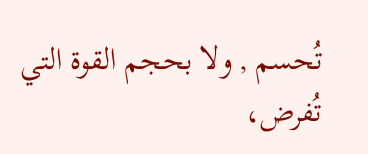تُحسم , ولا بحجم القوة التي تُفرض،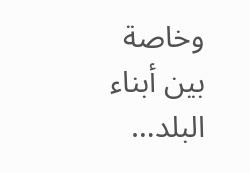وخاصة بين أبناء البلد…